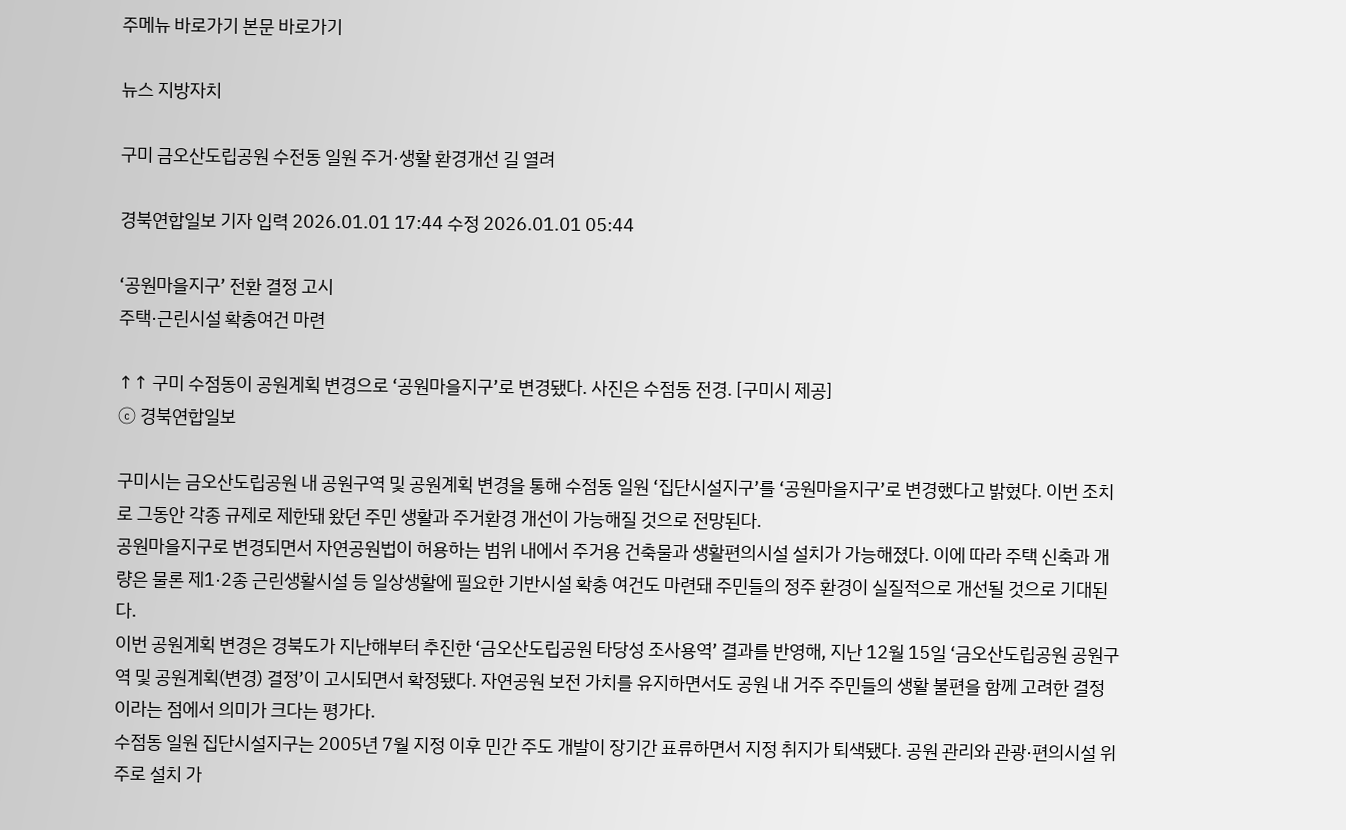주메뉴 바로가기 본문 바로가기

뉴스 지방자치

구미 금오산도립공원 수전동 일원 주거·생활 환경개선 길 열려

경북연합일보 기자 입력 2026.01.01 17:44 수정 2026.01.01 05:44

‘공원마을지구’ 전환 결정 고시
주택·근린시설 확충여건 마련

↑↑ 구미 수점동이 공원계획 변경으로 ‘공원마을지구’로 변경됐다. 사진은 수점동 전경. [구미시 제공]
ⓒ 경북연합일보

구미시는 금오산도립공원 내 공원구역 및 공원계획 변경을 통해 수점동 일원 ‘집단시설지구’를 ‘공원마을지구’로 변경했다고 밝혔다. 이번 조치로 그동안 각종 규제로 제한돼 왔던 주민 생활과 주거환경 개선이 가능해질 것으로 전망된다.
공원마을지구로 변경되면서 자연공원법이 허용하는 범위 내에서 주거용 건축물과 생활편의시설 설치가 가능해졌다. 이에 따라 주택 신축과 개량은 물론 제1·2종 근린생활시설 등 일상생활에 필요한 기반시설 확충 여건도 마련돼 주민들의 정주 환경이 실질적으로 개선될 것으로 기대된다.
이번 공원계획 변경은 경북도가 지난해부터 추진한 ‘금오산도립공원 타당성 조사용역’ 결과를 반영해, 지난 12월 15일 ‘금오산도립공원 공원구역 및 공원계획(변경) 결정’이 고시되면서 확정됐다. 자연공원 보전 가치를 유지하면서도 공원 내 거주 주민들의 생활 불편을 함께 고려한 결정이라는 점에서 의미가 크다는 평가다.
수점동 일원 집단시설지구는 2005년 7월 지정 이후 민간 주도 개발이 장기간 표류하면서 지정 취지가 퇴색됐다. 공원 관리와 관광·편의시설 위주로 설치 가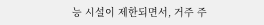능 시설이 제한되면서, 거주 주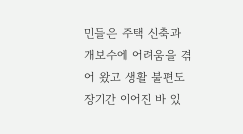민들은 주택 신축과 개보수에 어려움을 겪어 왔고 생활 불편도 장기간 이어진 바 있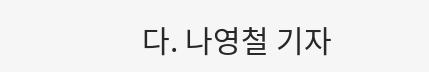다. 나영철 기자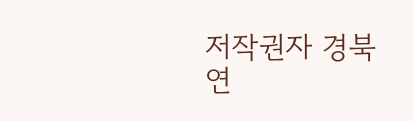저작권자 경북연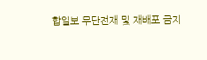합일보 무단전재 및 재배포 금지